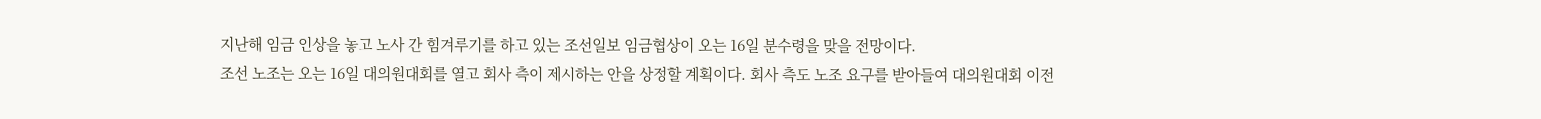지난해 임금 인상을 놓고 노사 간 힘겨루기를 하고 있는 조선일보 임금협상이 오는 16일 분수령을 맞을 전망이다.
조선 노조는 오는 16일 대의원대회를 열고 회사 측이 제시하는 안을 상정할 계획이다. 회사 측도 노조 요구를 받아들여 대의원대회 이전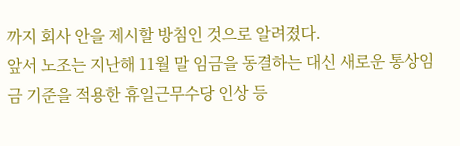까지 회사 안을 제시할 방침인 것으로 알려졌다.
앞서 노조는 지난해 11월 말 임금을 동결하는 대신 새로운 통상임금 기준을 적용한 휴일근무수당 인상 등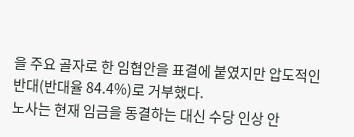을 주요 골자로 한 임협안을 표결에 붙였지만 압도적인 반대(반대율 84.4%)로 거부했다.
노사는 현재 임금을 동결하는 대신 수당 인상 안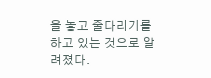을 놓고 줄다리기를 하고 있는 것으로 알려졌다.